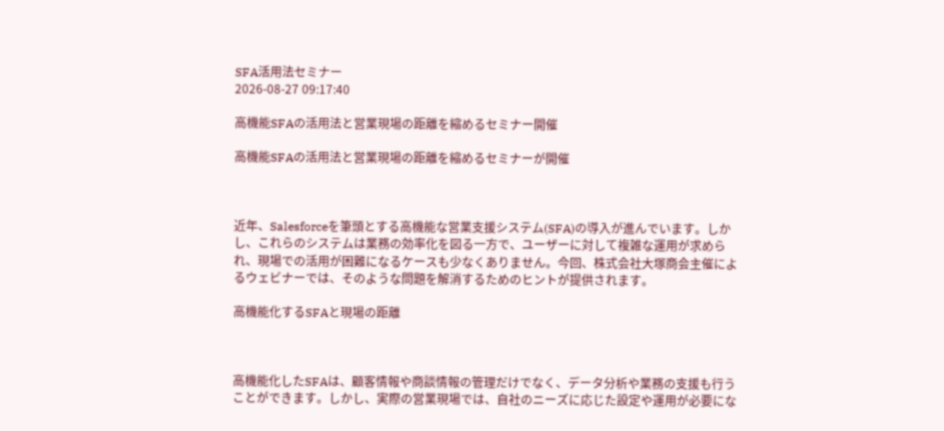SFA活用法セミナー
2026-08-27 09:17:40

高機能SFAの活用法と営業現場の距離を縮めるセミナー開催

高機能SFAの活用法と営業現場の距離を縮めるセミナーが開催



近年、Salesforceを筆頭とする高機能な営業支援システム(SFA)の導入が進んでいます。しかし、これらのシステムは業務の効率化を図る一方で、ユーザーに対して複雑な運用が求められ、現場での活用が困難になるケースも少なくありません。今回、株式会社大塚商会主催によるウェビナーでは、そのような問題を解消するためのヒントが提供されます。

高機能化するSFAと現場の距離



高機能化したSFAは、顧客情報や商談情報の管理だけでなく、データ分析や業務の支援も行うことができます。しかし、実際の営業現場では、自社のニーズに応じた設定や運用が必要にな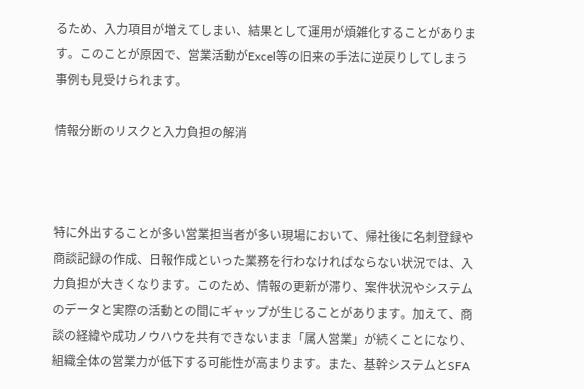るため、入力項目が増えてしまい、結果として運用が煩雑化することがあります。このことが原因で、営業活動がExcel等の旧来の手法に逆戻りしてしまう事例も見受けられます。

情報分断のリスクと入力負担の解消



特に外出することが多い営業担当者が多い現場において、帰社後に名刺登録や商談記録の作成、日報作成といった業務を行わなければならない状況では、入力負担が大きくなります。このため、情報の更新が滞り、案件状況やシステムのデータと実際の活動との間にギャップが生じることがあります。加えて、商談の経緯や成功ノウハウを共有できないまま「属人営業」が続くことになり、組織全体の営業力が低下する可能性が高まります。また、基幹システムとSFA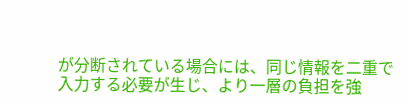が分断されている場合には、同じ情報を二重で入力する必要が生じ、より一層の負担を強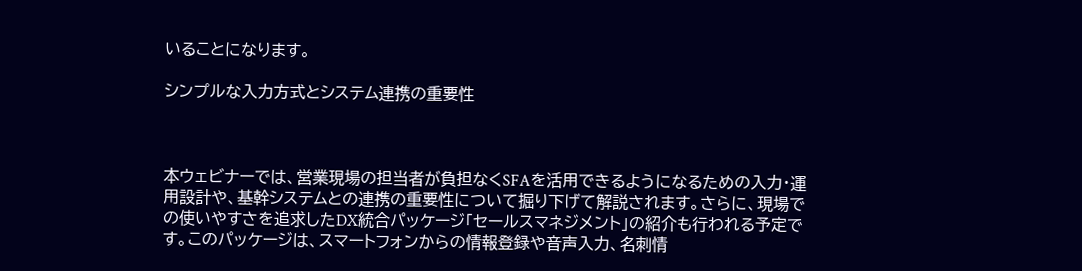いることになります。

シンプルな入力方式とシステム連携の重要性



本ウェビナーでは、営業現場の担当者が負担なくSFAを活用できるようになるための入力・運用設計や、基幹システムとの連携の重要性について掘り下げて解説されます。さらに、現場での使いやすさを追求したDX統合パッケージ「セールスマネジメント」の紹介も行われる予定です。このパッケージは、スマートフォンからの情報登録や音声入力、名刺情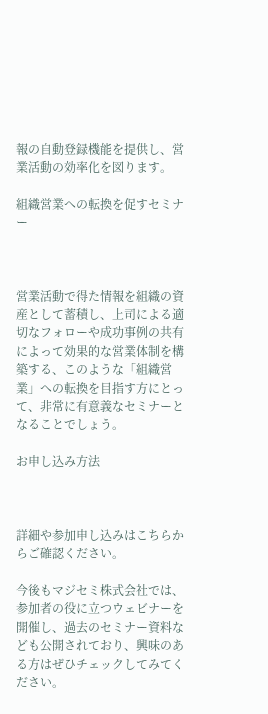報の自動登録機能を提供し、営業活動の効率化を図ります。

組織営業への転換を促すセミナー



営業活動で得た情報を組織の資産として蓄積し、上司による適切なフォローや成功事例の共有によって効果的な営業体制を構築する、このような「組織営業」への転換を目指す方にとって、非常に有意義なセミナーとなることでしょう。

お申し込み方法



詳細や参加申し込みはこちらからご確認ください。

今後もマジセミ株式会社では、参加者の役に立つウェビナーを開催し、過去のセミナー資料なども公開されており、興味のある方はぜひチェックしてみてください。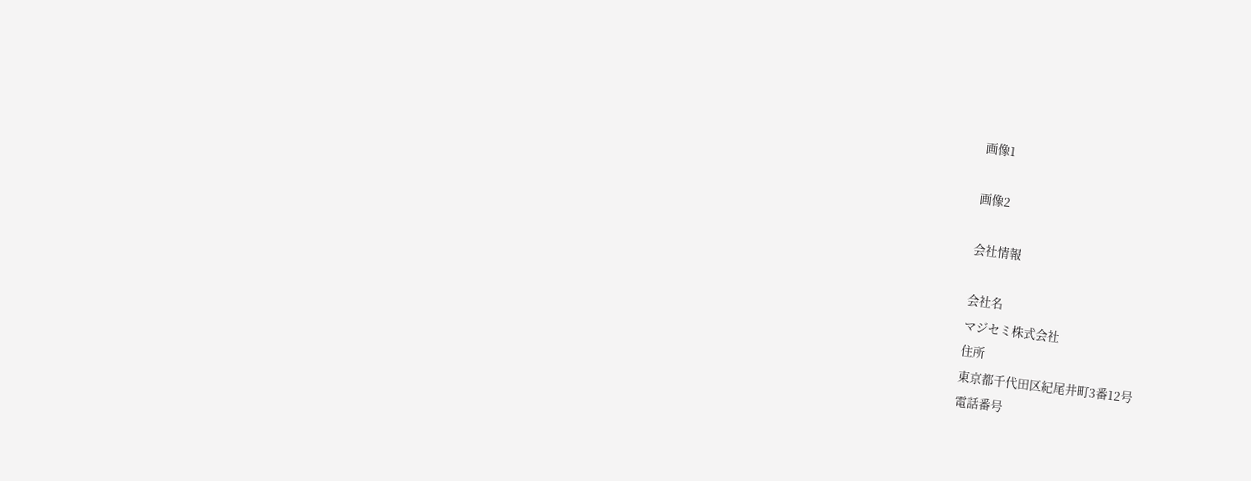画像1

画像2

会社情報

会社名
マジセミ株式会社
住所
東京都千代田区紀尾井町3番12号
電話番号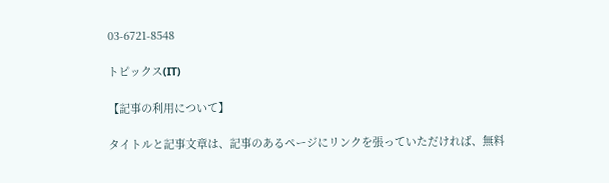03-6721-8548

トピックス(IT)

【記事の利用について】

タイトルと記事文章は、記事のあるページにリンクを張っていただければ、無料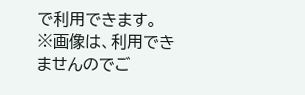で利用できます。
※画像は、利用できませんのでご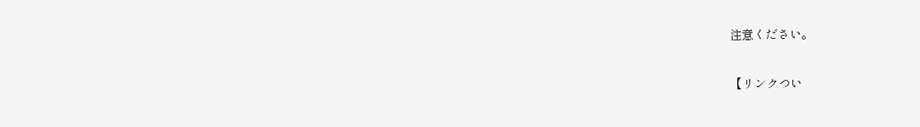注意ください。

【リンクつい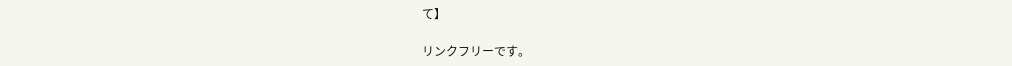て】

リンクフリーです。